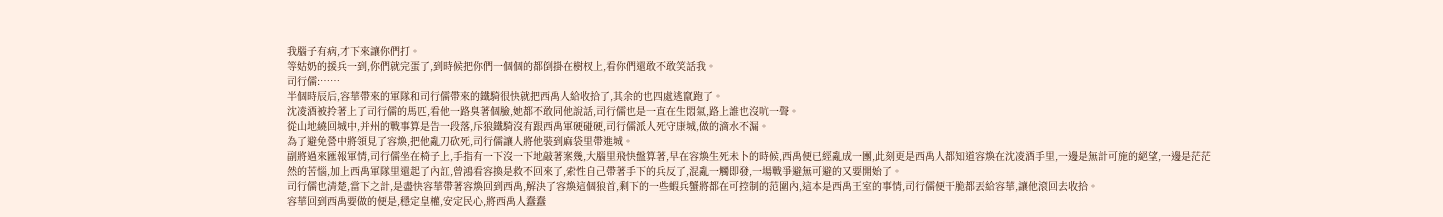我腦子有病,才下來讓你們打。
等姑奶的援兵一到,你們就完蛋了,到時候把你們一個個的都倒掛在樹杈上,看你們還敢不敢笑話我。
司行儒:……
半個時辰后,容華帶來的軍隊和司行儒帶來的鐵騎很快就把西禹人給收拾了,其余的也四處逃竄跑了。
沈凌酒被拎著上了司行儒的馬匹,看他一路臭著個臉,她都不敢同他說話,司行儒也是一直在生悶氣,路上誰也沒吭一聲。
從山地繞回城中,并州的戰事算是告一段落,斥狼鐵騎沒有跟西禹軍硬碰硬,司行儒派人死守康城,做的滴水不漏。
為了避免營中將領見了容煥,把他亂刀砍死,司行儒讓人將他裝到麻袋里帶進城。
副將過來匯報軍情,司行儒坐在椅子上,手指有一下沒一下地敲著案幾,大腦里飛快盤算著,早在容煥生死未卜的時候,西禹便已經亂成一團,此刻更是西禹人都知道容煥在沈凌酒手里,一邊是無計可施的絕望,一邊是茫茫然的苦惱,加上西禹軍隊里還起了內訌,曾鴻看容換是救不回來了,索性自己帶著手下的兵反了,混亂一觸即發,一場戰爭避無可避的又要開始了。
司行儒也清楚,當下之計,是盡快容華帶著容煥回到西禹,解決了容煥這個狼首,剩下的一些蝦兵蟹將都在可控制的范圍內,這本是西禹王室的事情,司行儒便干脆都丟給容華,讓他滾回去收拾。
容華回到西禹要做的便是,穩定皇權,安定民心,將西禹人蠢蠢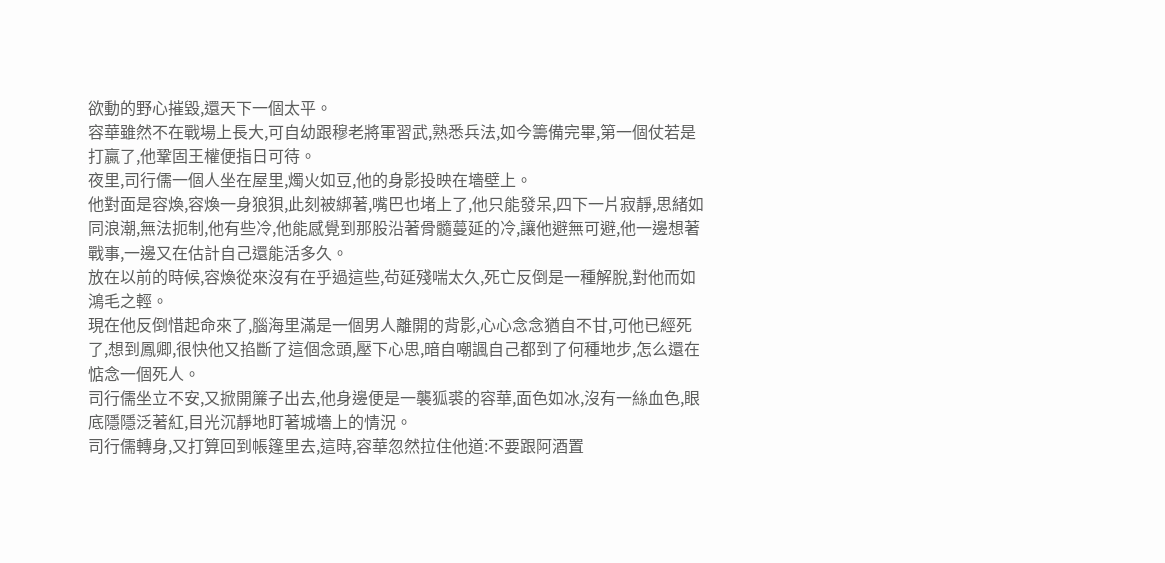欲動的野心摧毀,還天下一個太平。
容華雖然不在戰場上長大,可自幼跟穆老將軍習武,熟悉兵法,如今籌備完畢,第一個仗若是打贏了,他鞏固王權便指日可待。
夜里,司行儒一個人坐在屋里,燭火如豆,他的身影投映在墻壁上。
他對面是容煥,容煥一身狼狽,此刻被綁著,嘴巴也堵上了,他只能發呆,四下一片寂靜,思緒如同浪潮,無法扼制,他有些冷,他能感覺到那股沿著骨髓蔓延的冷,讓他避無可避,他一邊想著戰事,一邊又在估計自己還能活多久。
放在以前的時候,容煥從來沒有在乎過這些,茍延殘喘太久,死亡反倒是一種解脫,對他而如鴻毛之輕。
現在他反倒惜起命來了,腦海里滿是一個男人離開的背影,心心念念猶自不甘,可他已經死了,想到鳳卿,很快他又掐斷了這個念頭,壓下心思,暗自嘲諷自己都到了何種地步,怎么還在惦念一個死人。
司行儒坐立不安,又掀開簾子出去,他身邊便是一襲狐裘的容華,面色如冰,沒有一絲血色,眼底隱隱泛著紅,目光沉靜地盯著城墻上的情況。
司行儒轉身,又打算回到帳篷里去,這時,容華忽然拉住他道:不要跟阿酒置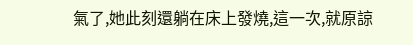氣了,她此刻還躺在床上發燒,這一次,就原諒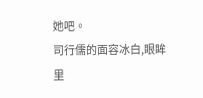她吧。
司行儒的面容冰白,眼眸里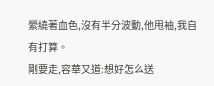縈繞著血色,沒有半分波動,他甩袖,我自有打算。
剛要走,容華又道:想好怎么送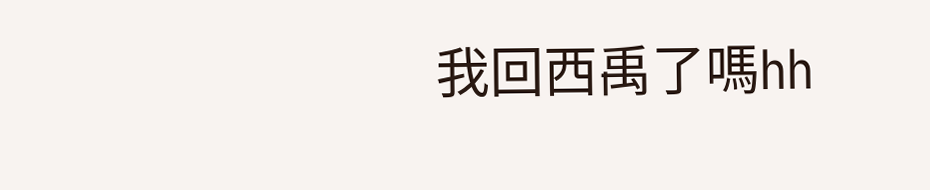我回西禹了嗎hh